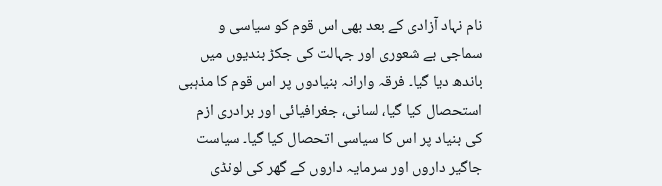نام نہاد آزادی کے بعد بھی اس قوم کو سیاسی و سماجی بے شعوری اور جہالت کی جکڑ بندیوں میں باندھ دیا گیا۔ فرقہ وارانہ بنیادوں پر اس قوم کا مذہبی استحصال کیا گیا، لسانی، جغرافیائی اور برادری ازم کی بنیاد پر اس کا سیاسی اتحصال کیا گیا۔ سیاست جاگیر داروں اور سرمایہ داروں کے گھر کی لونڈی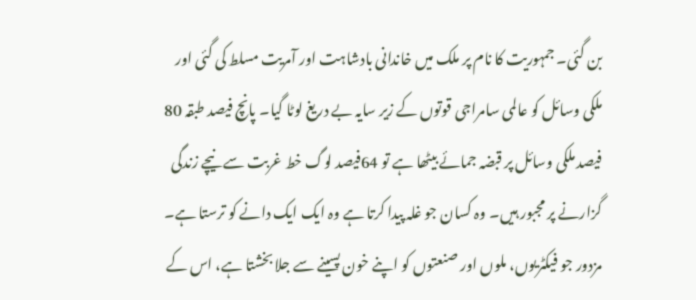بن گئی۔ جمہوریت کا نام پر ملک میں خاندانی بادشاہت اور آمریت مسلط کی گئی اور ملکی وسائل کو عالمی سامراجی قوتوں کے زیر سایہ بے دریغ لوٹا گیا۔ پانچ فیصد طبقہ 80 فیصد ملکی وسائل پر قبضہ جمائے بیٹھا ہے تو 64فیصد لوگ خط غربت سے نیچے زندگی گزارنے پر مجبور ہیں۔ وہ کسان جو غلہ پیدا کرتا ہے وہ ایک ایک دانے کو ترستا ہے۔ مزدور جو فیکٹریوں، ملوں اور صنعتوں کو اپنے خون پسینے سے جلا بخشتا ہے، اس کے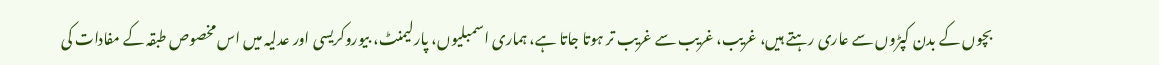بچوں کے بدن کپڑوں سے عاری رہتے ہیں، غریب، غریب سے غریب تر ہوتا جاتا ہے، ہماری اسمبلیوں، پارلیمنٹ، بیوروکریسی اور عدلیہ میں اس مخصوص طبقہ کے مفادات کی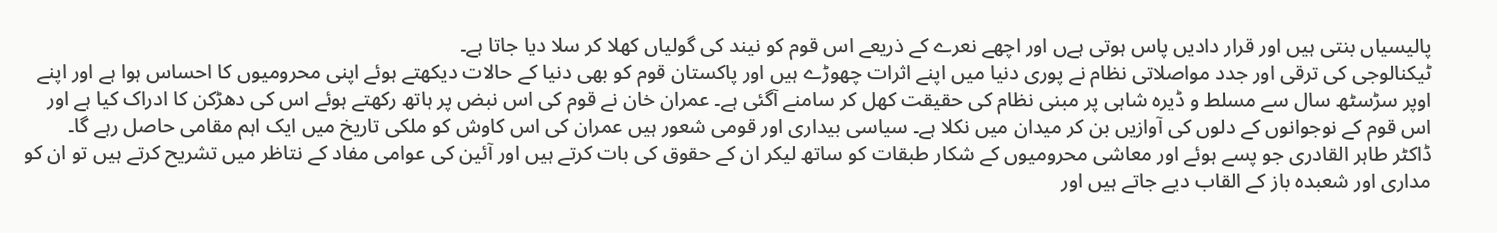پالیسیاں بنتی ہیں اور قرار دادیں پاس ہوتی ہےں اور اچھے نعرے کے ذریعے اس قوم کو نیند کی گولیاں کھلا کر سلا دیا جاتا ہے۔
ٹیکنالوجی کی ترقی اور جدد مواصلاتی نظام نے پوری دنیا میں اپنے اثرات چھوڑے ہیں اور پاکستان قوم کو بھی دنیا کے حالات دیکھتے ہوئے اپنی محرومیوں کا احساس ہوا ہے اور اپنے اوپر سڑسٹھ سال سے مسلط و ڈیرہ شاہی پر مبنی نظام کی حقیقت کھل کر سامنے آگئی ہے۔ عمران خان نے قوم کی اس نبض پر ہاتھ رکھتے ہوئے اس کی دھڑکن کا ادراک کیا ہے اور اس قوم کے نوجوانوں کے دلوں کی آوازیں بن کر میدان میں نکلا ہے۔ سیاسی بیداری اور قومی شعور ہیں عمران کی اس کاوش کو ملکی تاریخ میں ایک اہم مقامی حاصل رہے گا۔
ڈاکٹر طاہر القادری جو پسے ہوئے اور معاشی محرومیوں کے شکار طبقات کو ساتھ لیکر ان کے حقوق کی بات کرتے ہیں اور آئین کی عوامی مفاد کے نتاظر میں تشریح کرتے ہیں تو ان کو مداری اور شعبدہ باز کے القاب دیے جاتے ہیں اور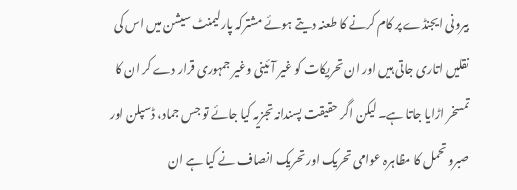بیرونی ایجنڈے پر کام کرنے کا طعنہ دیتے ہوئے مشترکہ پارلیمنٹ سیشن میں اس کی نقلیں اتاری جاتی ہیں اور ان تحریکات کو غیر آئینی وغیر جمہوری قرار دے کر ان کا تمسخر اڑایا جاتا ہے۔ لیکن اگر حقیقت پسندانہ تجزیہ کیا جائے تو جس جماد، ڈسپلن اور صبرو تحمل کا مظاہرہ عوامی تحریک اور تحریک انصاف نے کیا ہے ان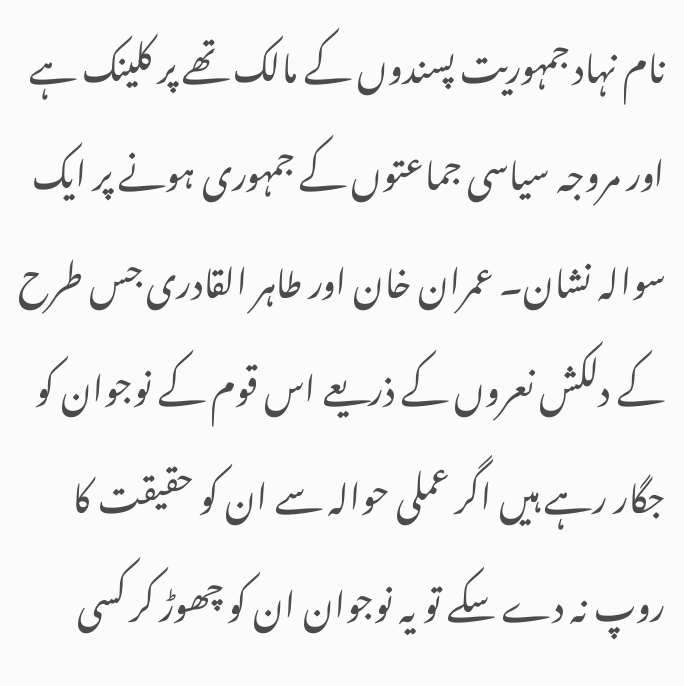نام نہاد جمہوریت پسندوں کے مالک تھے پر کلینک ہے اور مروجہ سیاسی جماعتوں کے جمہوری ہونے پر ایک سوالہ نشان۔ عمران خان اور طاہر القادری جس طرح کے دلکش نعروں کے ذریعے اس قوم کے نوجوان کو جگار رہے ہیں اگر عملی حوالہ سے ان کو حقیقت کا روپ نہ دے سکے تو یہ نوجوان ان کو چھوڑ کر کسی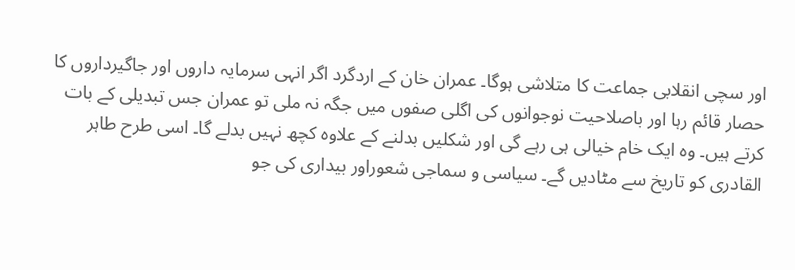اور سچی انقلابی جماعت کا متلاشی ہوگا۔ عمران خان کے اردگرد اگر انہی سرمایہ داروں اور جاگیرداروں کا حصار قائم رہا اور باصلاحیت نوجوانوں کی اگلی صفوں میں جگہ نہ ملی تو عمران جس تبدیلی کے بات کرتے ہیں۔ وہ ایک خام خیالی ہی رہے گی اور شکلیں بدلنے کے علاوہ کچھ نہیں بدلے گا۔ اسی طرح طاہر القادری کو تاریخ سے مٹادیں گے۔ سیاسی و سماجی شعوراور بیداری کی جو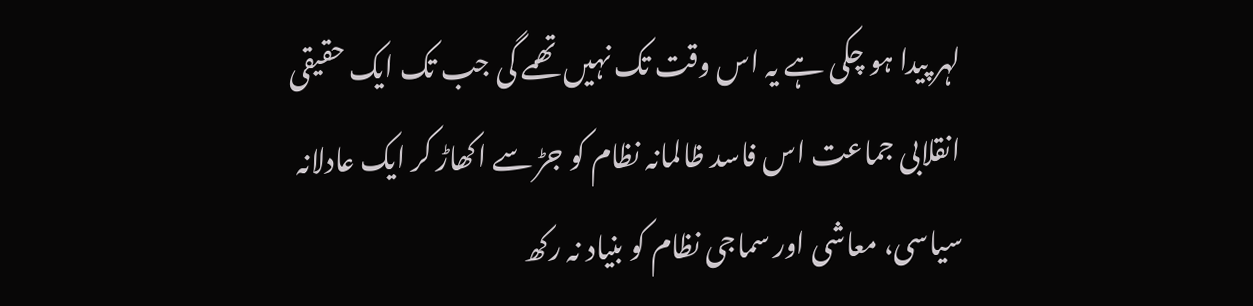لہر پیدا ہو چکی ہے یہ اس وقت تک نہیں تھمے گی جب تک ایک حقیقی انقلابی جماعت اس فاسد ظالمانہ نظام کو جڑ سے اکھاڑ کر ایک عادلانہ سیاسی، معاشی اور سماجی نظام کو بنیاد نہ رکھ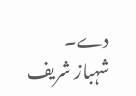دے۔
شہباز شریف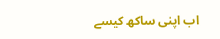اب اپنی ساکھ کیسے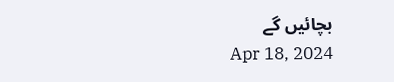بچائیں گے
Apr 18, 2024